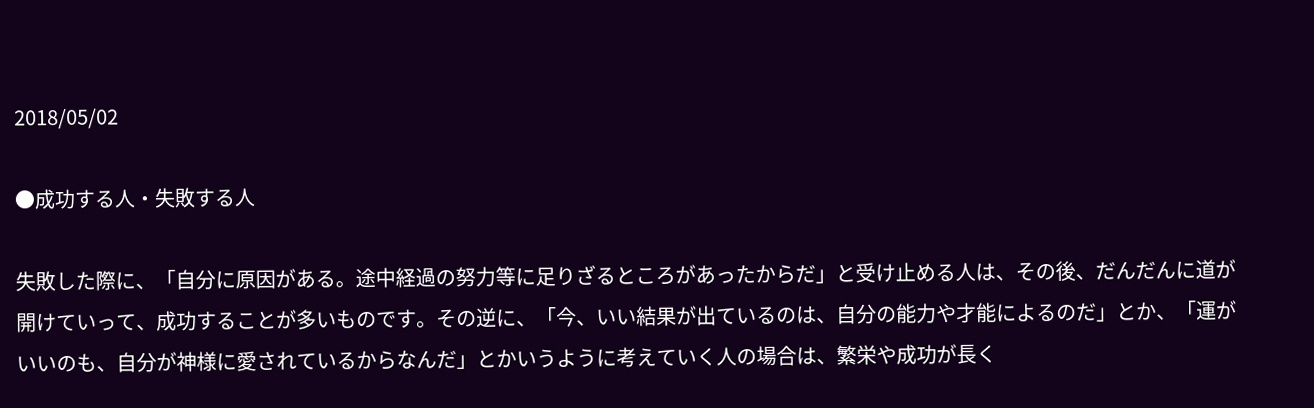2018/05/02

●成功する人・失敗する人

失敗した際に、「自分に原因がある。途中経過の努力等に足りざるところがあったからだ」と受け止める人は、その後、だんだんに道が開けていって、成功することが多いものです。その逆に、「今、いい結果が出ているのは、自分の能力や才能によるのだ」とか、「運がいいのも、自分が神様に愛されているからなんだ」とかいうように考えていく人の場合は、繁栄や成功が長く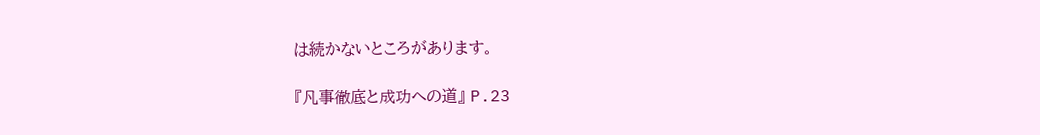は続かないところがあります。

『凡事徹底と成功への道』 P.23